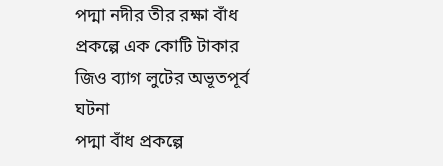পদ্মা নদীর তীর রক্ষা বাঁধ প্রকল্পে এক কোটি টাকার জিও ব্যাগ লুটের অভূতপূর্ব ঘটনা
পদ্মা বাঁধ প্রকল্পে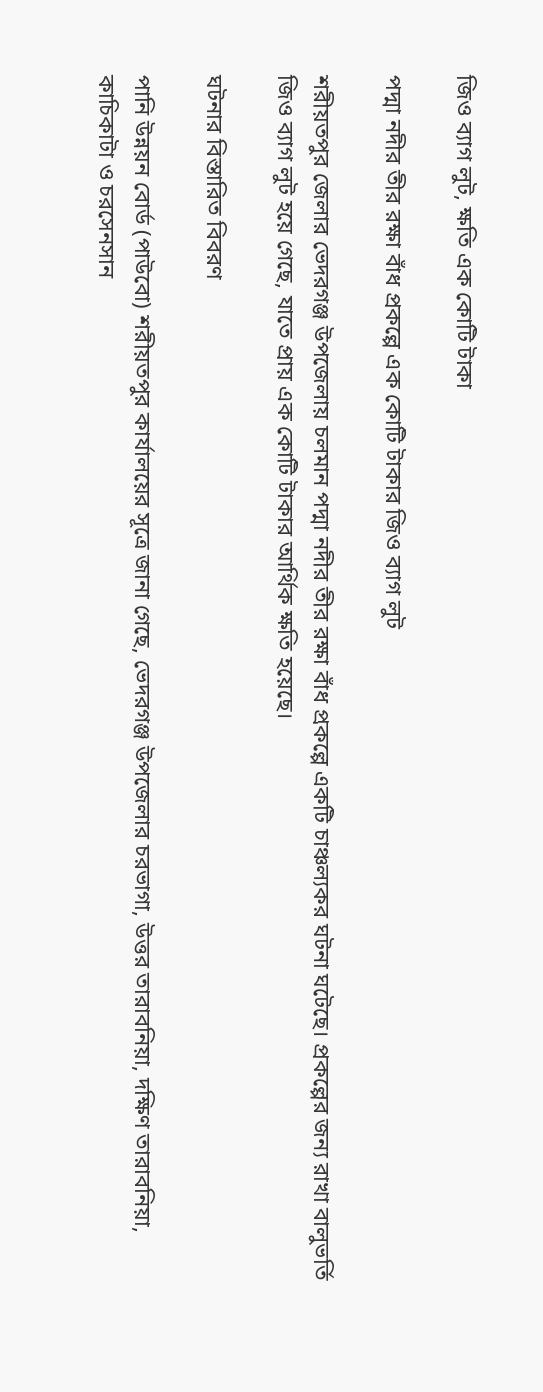জিও ব্যাগ লুট, ক্ষতি এক কোটি টাকা

পদ্মা নদীর তীর রক্ষা বাঁধ প্রকল্পে এক কোটি টাকার জিও ব্যাগ লুট

শরীয়তপুর জেলার ভেদরগঞ্জ উপজেলায় চলমান পদ্মা নদীর তীর রক্ষা বাঁধ প্রকল্পে একটি চাঞ্চল্যকর ঘটনা ঘটেছে। প্রকল্পের জন্য রাখা বালুভর্তি জিও ব্যাগ লুট হয়ে গেছে, যাতে প্রায় এক কোটি টাকার আর্থিক ক্ষতি হয়েছে।

ঘটনার বিস্তারিত বিবরণ

পানি উন্নয়ন বোর্ড (পাউবো) শরীয়তপুর কার্যালয়ের সূত্রে জানা গেছে, ভেদরগঞ্জ উপজেলার চরভাগা, উত্তর তারাবনিয়া, দক্ষিণ তারাবনিয়া, কাচিকাটা ও চরসেনসান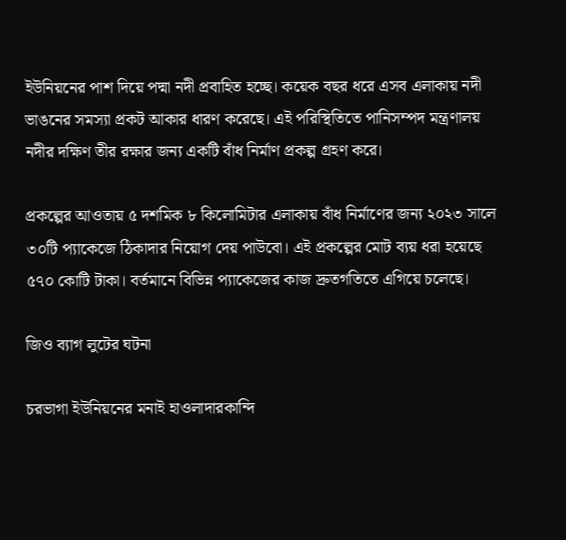ইউনিয়নের পাশ দিয়ে পদ্মা নদী প্রবাহিত হচ্ছে। কয়েক বছর ধরে এসব এলাকায় নদী ভাঙনের সমস্যা প্রকট আকার ধারণ করেছে। এই পরিস্থিতিতে পানিসম্পদ মন্ত্রণালয় নদীর দক্ষিণ তীর রক্ষার জন্য একটি বাঁধ নির্মাণ প্রকল্প গ্রহণ করে।

প্রকল্পের আওতায় ৫ দশমিক ৮ কিলোমিটার এলাকায় বাঁধ নির্মাণের জন্য ২০২৩ সালে ৩০টি প্যাকেজে ঠিকাদার নিয়োগ দেয় পাউবো। এই প্রকল্পের মোট ব্যয় ধরা হয়েছে ৫৭০ কোটি টাকা। বর্তমানে বিভিন্ন প্যাকেজের কাজ দ্রুতগতিতে এগিয়ে চলেছে।

জিও ব্যাগ লুটের ঘটনা

চরভাগা ইউনিয়নের মনাই হাওলাদারকান্দি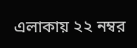এলাকায় ২২ নম্বর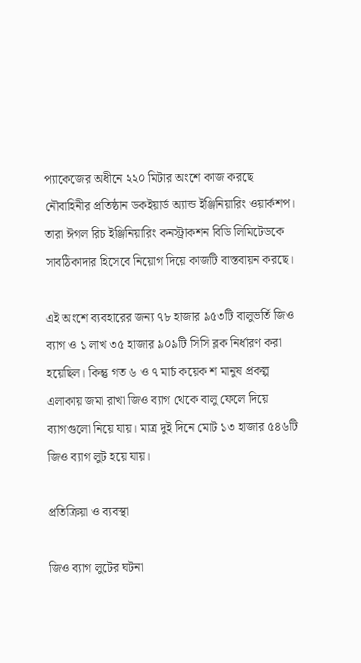প্যাকেজের অধীনে ২২০ মিটার অংশে কাজ করছে নৌবাহিনীর প্রতিষ্ঠান ডকইয়ার্ড অ্যান্ড ইঞ্জিনিয়ারিং ওয়ার্কশপ। তারা ঈগল রিচ ইঞ্জিনিয়ারিং কনস্ট্রাকশন বিডি লিমিটেডকে সাবঠিকাদার হিসেবে নিয়োগ দিয়ে কাজটি বাস্তবায়ন করছে।

এই অংশে ব্যবহারের জন্য ৭৮ হাজার ৯৫৩টি বালুভর্তি জিও ব্যাগ ও ১ লাখ ৩৫ হাজার ৯০৯টি সিসি ব্লক নির্ধারণ করা হয়েছিল। কিন্তু গত ৬ ও ৭ মার্চ কয়েক শ মানুষ প্রকল্প এলাকায় জমা রাখা জিও ব্যাগ থেকে বালু ফেলে দিয়ে ব্যাগগুলো নিয়ে যায়। মাত্র দুই দিনে মোট ১৩ হাজার ৫৪৬টি জিও ব্যাগ লুট হয়ে যায়।

প্রতিক্রিয়া ও ব্যবস্থা

জিও ব্যাগ লুটের ঘটনা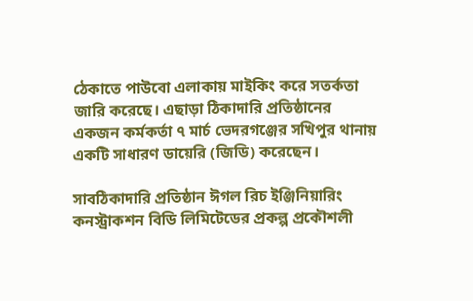ঠেকাতে পাউবো এলাকায় মাইকিং করে সতর্কতা জারি করেছে। এছাড়া ঠিকাদারি প্রতিষ্ঠানের একজন কর্মকর্তা ৭ মার্চ ভেদরগঞ্জের সখিপুর থানায় একটি সাধারণ ডায়েরি (জিডি) করেছেন।

সাবঠিকাদারি প্রতিষ্ঠান ঈগল রিচ ইঞ্জিনিয়ারিং কনস্ট্রাকশন বিডি লিমিটেডের প্রকল্প প্রকৌশলী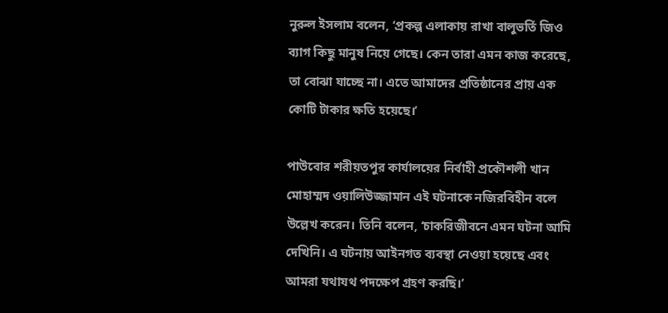নুরুল ইসলাম বলেন, ‘প্রকল্প এলাকায় রাখা বালুভর্তি জিও ব্যাগ কিছু মানুষ নিয়ে গেছে। কেন তারা এমন কাজ করেছে, তা বোঝা যাচ্ছে না। এতে আমাদের প্রতিষ্ঠানের প্রায় এক কোটি টাকার ক্ষতি হয়েছে।’

পাউবোর শরীয়তপুর কার্যালয়ের নির্বাহী প্রকৌশলী খান মোহাম্মদ ওয়ালিউজ্জামান এই ঘটনাকে নজিরবিহীন বলে উল্লেখ করেন। তিনি বলেন, ‘চাকরিজীবনে এমন ঘটনা আমি দেখিনি। এ ঘটনায় আইনগত ব্যবস্থা নেওয়া হয়েছে এবং আমরা যথাযথ পদক্ষেপ গ্রহণ করছি।’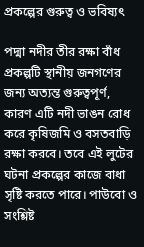প্রকল্পের গুরুত্ব ও ভবিষ্যৎ

পদ্মা নদীর তীর রক্ষা বাঁধ প্রকল্পটি স্থানীয় জনগণের জন্য অত্যন্ত গুরুত্বপূর্ণ, কারণ এটি নদী ভাঙন রোধ করে কৃষিজমি ও বসতবাড়ি রক্ষা করবে। তবে এই লুটের ঘটনা প্রকল্পের কাজে বাধা সৃষ্টি করতে পারে। পাউবো ও সংশ্লিষ্ট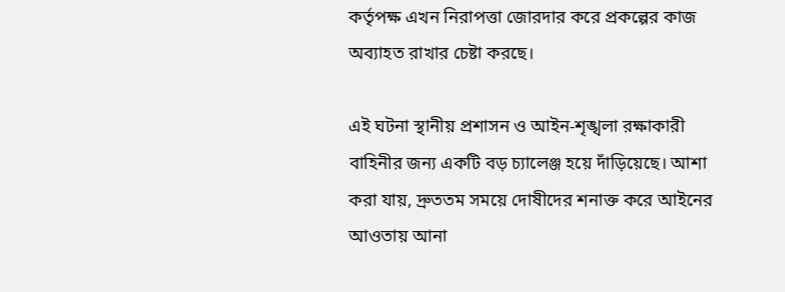কর্তৃপক্ষ এখন নিরাপত্তা জোরদার করে প্রকল্পের কাজ অব্যাহত রাখার চেষ্টা করছে।

এই ঘটনা স্থানীয় প্রশাসন ও আইন-শৃঙ্খলা রক্ষাকারী বাহিনীর জন্য একটি বড় চ্যালেঞ্জ হয়ে দাঁড়িয়েছে। আশা করা যায়, দ্রুততম সময়ে দোষীদের শনাক্ত করে আইনের আওতায় আনা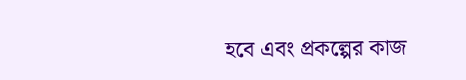হবে এবং প্রকল্পের কাজ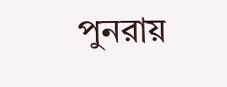পুনরায়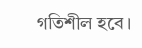গতিশীল হবে।